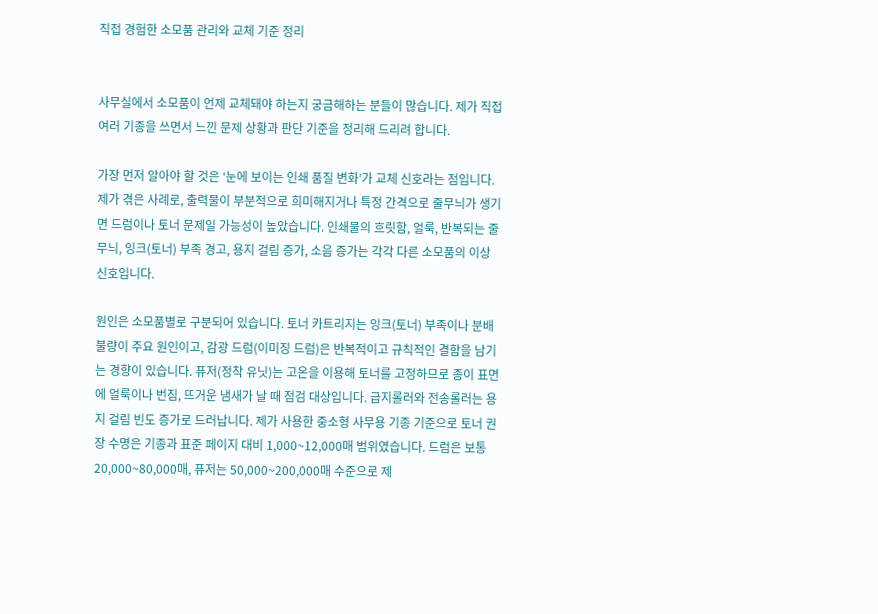직접 경험한 소모품 관리와 교체 기준 정리


사무실에서 소모품이 언제 교체돼야 하는지 궁금해하는 분들이 많습니다. 제가 직접 여러 기종을 쓰면서 느낀 문제 상황과 판단 기준을 정리해 드리려 합니다.

가장 먼저 알아야 할 것은 ‘눈에 보이는 인쇄 품질 변화’가 교체 신호라는 점입니다. 제가 겪은 사례로, 출력물이 부분적으로 희미해지거나 특정 간격으로 줄무늬가 생기면 드럼이나 토너 문제일 가능성이 높았습니다. 인쇄물의 흐릿함, 얼룩, 반복되는 줄무늬, 잉크(토너) 부족 경고, 용지 걸림 증가, 소음 증가는 각각 다른 소모품의 이상 신호입니다.

원인은 소모품별로 구분되어 있습니다. 토너 카트리지는 잉크(토너) 부족이나 분배 불량이 주요 원인이고, 감광 드럼(이미징 드럼)은 반복적이고 규칙적인 결함을 남기는 경향이 있습니다. 퓨저(정착 유닛)는 고온을 이용해 토너를 고정하므로 종이 표면에 얼룩이나 번짐, 뜨거운 냄새가 날 때 점검 대상입니다. 급지롤러와 전송롤러는 용지 걸림 빈도 증가로 드러납니다. 제가 사용한 중소형 사무용 기종 기준으로 토너 권장 수명은 기종과 표준 페이지 대비 1,000~12,000매 범위였습니다. 드럼은 보통 20,000~80,000매, 퓨저는 50,000~200,000매 수준으로 제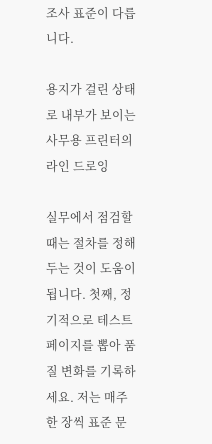조사 표준이 다릅니다.

용지가 걸린 상태로 내부가 보이는 사무용 프린터의 라인 드로잉

실무에서 점검할 때는 절차를 정해두는 것이 도움이 됩니다. 첫째, 정기적으로 테스트 페이지를 뽑아 품질 변화를 기록하세요. 저는 매주 한 장씩 표준 문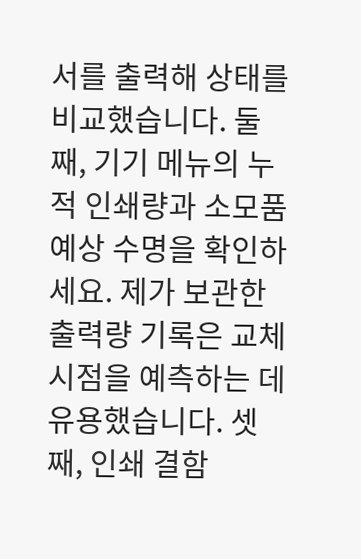서를 출력해 상태를 비교했습니다. 둘째, 기기 메뉴의 누적 인쇄량과 소모품 예상 수명을 확인하세요. 제가 보관한 출력량 기록은 교체 시점을 예측하는 데 유용했습니다. 셋째, 인쇄 결함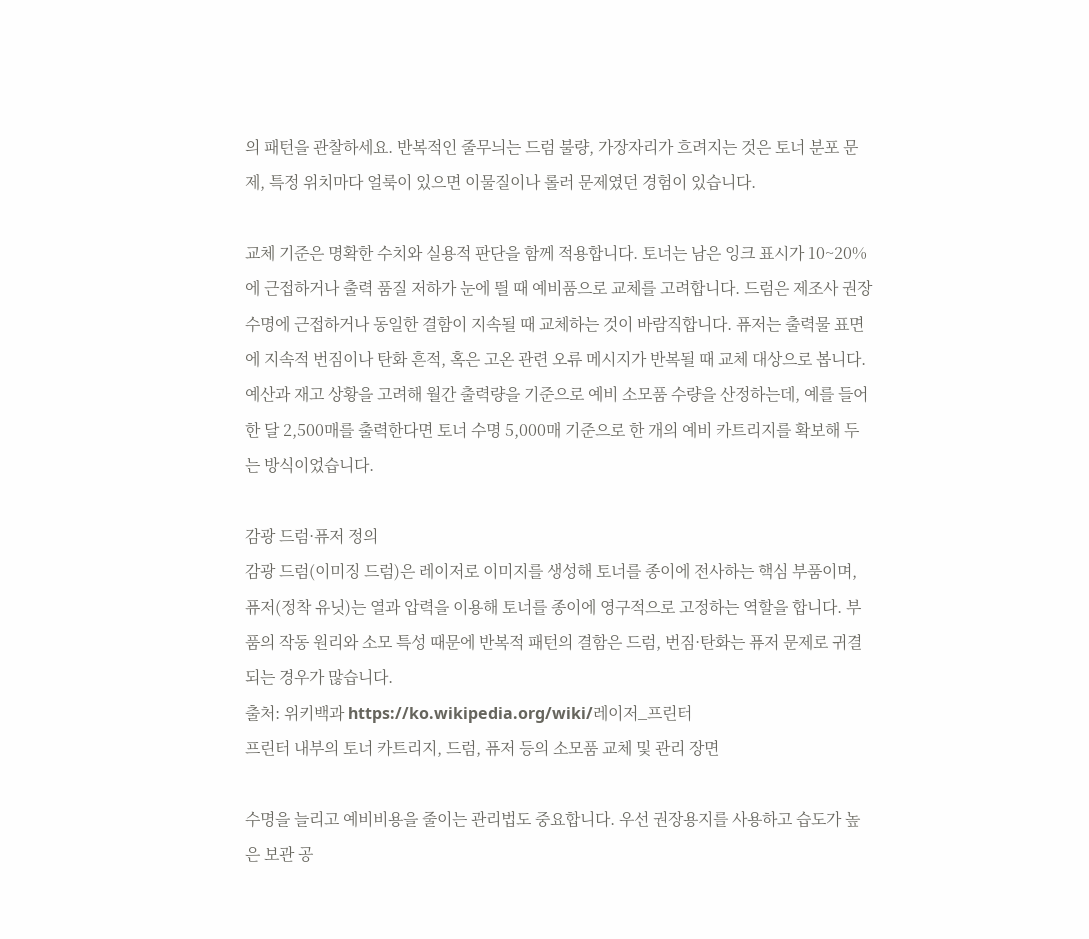의 패턴을 관찰하세요. 반복적인 줄무늬는 드럼 불량, 가장자리가 흐려지는 것은 토너 분포 문제, 특정 위치마다 얼룩이 있으면 이물질이나 롤러 문제였던 경험이 있습니다.

교체 기준은 명확한 수치와 실용적 판단을 함께 적용합니다. 토너는 남은 잉크 표시가 10~20%에 근접하거나 출력 품질 저하가 눈에 띌 때 예비품으로 교체를 고려합니다. 드럼은 제조사 권장 수명에 근접하거나 동일한 결함이 지속될 때 교체하는 것이 바람직합니다. 퓨저는 출력물 표면에 지속적 번짐이나 탄화 흔적, 혹은 고온 관련 오류 메시지가 반복될 때 교체 대상으로 봅니다. 예산과 재고 상황을 고려해 월간 출력량을 기준으로 예비 소모품 수량을 산정하는데, 예를 들어 한 달 2,500매를 출력한다면 토너 수명 5,000매 기준으로 한 개의 예비 카트리지를 확보해 두는 방식이었습니다.

감광 드럼·퓨저 정의
감광 드럼(이미징 드럼)은 레이저로 이미지를 생성해 토너를 종이에 전사하는 핵심 부품이며, 퓨저(정착 유닛)는 열과 압력을 이용해 토너를 종이에 영구적으로 고정하는 역할을 합니다. 부품의 작동 원리와 소모 특성 때문에 반복적 패턴의 결함은 드럼, 번짐·탄화는 퓨저 문제로 귀결되는 경우가 많습니다.
출처: 위키백과 https://ko.wikipedia.org/wiki/레이저_프린터
프린터 내부의 토너 카트리지, 드럼, 퓨저 등의 소모품 교체 및 관리 장면

수명을 늘리고 예비비용을 줄이는 관리법도 중요합니다. 우선 권장용지를 사용하고 습도가 높은 보관 공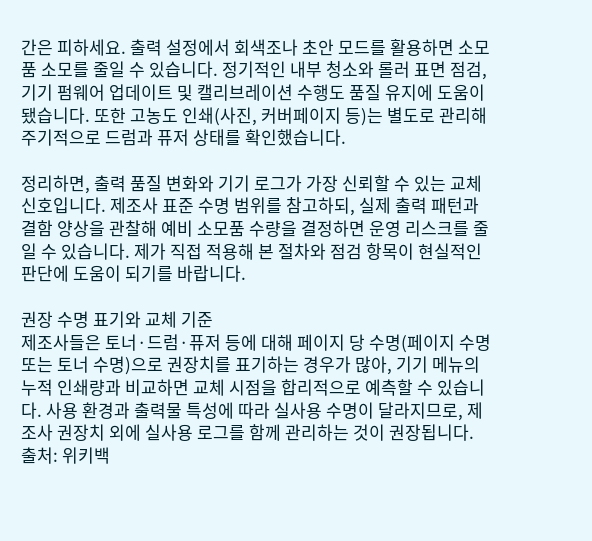간은 피하세요. 출력 설정에서 회색조나 초안 모드를 활용하면 소모품 소모를 줄일 수 있습니다. 정기적인 내부 청소와 롤러 표면 점검, 기기 펌웨어 업데이트 및 캘리브레이션 수행도 품질 유지에 도움이 됐습니다. 또한 고농도 인쇄(사진, 커버페이지 등)는 별도로 관리해 주기적으로 드럼과 퓨저 상태를 확인했습니다.

정리하면, 출력 품질 변화와 기기 로그가 가장 신뢰할 수 있는 교체 신호입니다. 제조사 표준 수명 범위를 참고하되, 실제 출력 패턴과 결함 양상을 관찰해 예비 소모품 수량을 결정하면 운영 리스크를 줄일 수 있습니다. 제가 직접 적용해 본 절차와 점검 항목이 현실적인 판단에 도움이 되기를 바랍니다.

권장 수명 표기와 교체 기준
제조사들은 토너·드럼·퓨저 등에 대해 페이지 당 수명(페이지 수명 또는 토너 수명)으로 권장치를 표기하는 경우가 많아, 기기 메뉴의 누적 인쇄량과 비교하면 교체 시점을 합리적으로 예측할 수 있습니다. 사용 환경과 출력물 특성에 따라 실사용 수명이 달라지므로, 제조사 권장치 외에 실사용 로그를 함께 관리하는 것이 권장됩니다.
출처: 위키백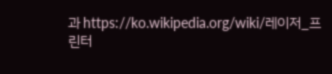과 https://ko.wikipedia.org/wiki/레이저_프린터